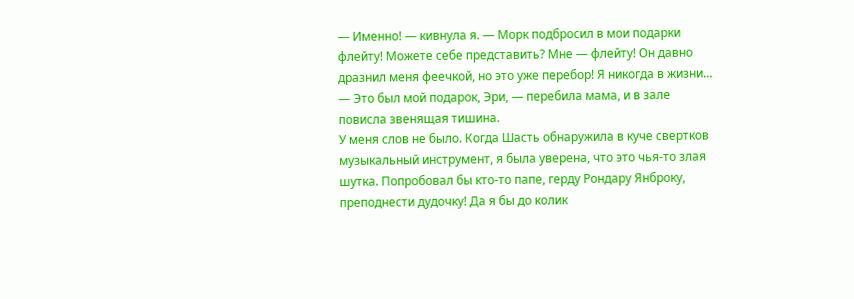— Именно! — кивнула я. — Морк подбросил в мои подарки флейту! Можете себе представить? Мне — флейту! Он давно дразнил меня феечкой, но это уже перебор! Я никогда в жизни…
— Это был мой подарок, Эри, — перебила мама, и в зале повисла звенящая тишина.
У меня слов не было. Когда Шасть обнаружила в куче свертков музыкальный инструмент, я была уверена, что это чья-то злая шутка. Попробовал бы кто-то папе, герду Рондару Янброку, преподнести дудочку! Да я бы до колик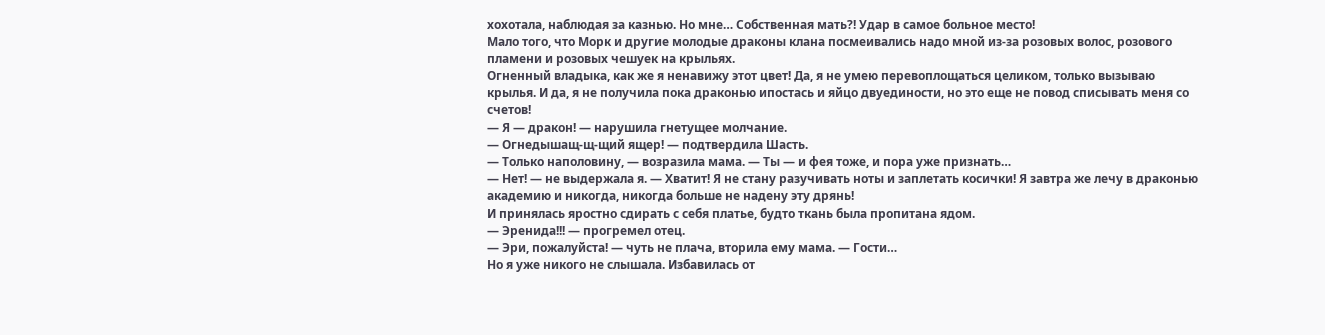хохотала, наблюдая за казнью. Но мне… Собственная мать?! Удар в самое больное место!
Мало того, что Морк и другие молодые драконы клана посмеивались надо мной из-за розовых волос, розового пламени и розовых чешуек на крыльях.
Огненный владыка, как же я ненавижу этот цвет! Да, я не умею перевоплощаться целиком, только вызываю крылья. И да, я не получила пока драконью ипостась и яйцо двуединости, но это еще не повод списывать меня со счетов!
— Я — дракон! — нарушила гнетущее молчание.
— Огнедышащ-щ-щий ящер! — подтвердила Шасть.
— Только наполовину, — возразила мама. — Ты — и фея тоже, и пора уже признать…
— Нет! — не выдержала я. — Хватит! Я не стану разучивать ноты и заплетать косички! Я завтра же лечу в драконью академию и никогда, никогда больше не надену эту дрянь!
И принялась яростно сдирать с себя платье, будто ткань была пропитана ядом.
— Эренида!!! — прогремел отец.
— Эри, пожалуйста! — чуть не плача, вторила ему мама. — Гости…
Но я уже никого не слышала. Избавилась от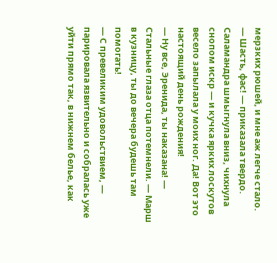мерзких рюшей, и мне аж легче стало.
— Шасть, фас! — приказала твердо.
Саламандра шмыгнула вниз, чихнула снопом искр — и кучка ярких лоскутов весело запылала у моих ног. Да! Вот это настоящий день рождения!
— Ну все, Эренида, ты наказана! — Стальные глаза отца потемнели. — Марш в кузницу, ты до вечера будешь там помогать!
— С превеликим удовольствием, — парировала язвительно и собралась уже уйти прямо так, в нижнем белье, как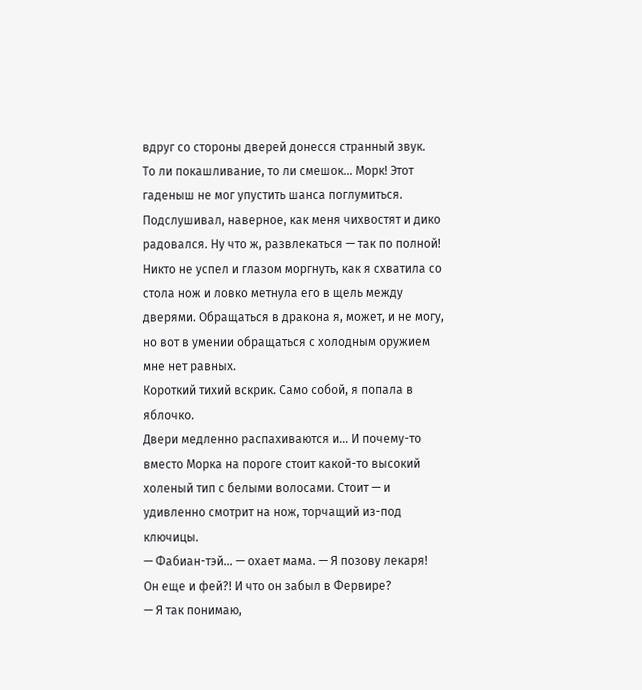вдруг со стороны дверей донесся странный звук.
То ли покашливание, то ли смешок… Морк! Этот гаденыш не мог упустить шанса поглумиться. Подслушивал, наверное, как меня чихвостят и дико радовался. Ну что ж, развлекаться — так по полной!
Никто не успел и глазом моргнуть, как я схватила со стола нож и ловко метнула его в щель между дверями. Обращаться в дракона я, может, и не могу, но вот в умении обращаться с холодным оружием мне нет равных.
Короткий тихий вскрик. Само собой, я попала в яблочко.
Двери медленно распахиваются и… И почему-то вместо Морка на пороге стоит какой-то высокий холеный тип с белыми волосами. Стоит — и удивленно смотрит на нож, торчащий из-под ключицы.
— Фабиан-тэй… — охает мама. — Я позову лекаря!
Он еще и фей?! И что он забыл в Фервире?
— Я так понимаю,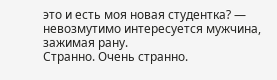это и есть моя новая студентка? — невозмутимо интересуется мужчина, зажимая рану.
Странно. Очень странно.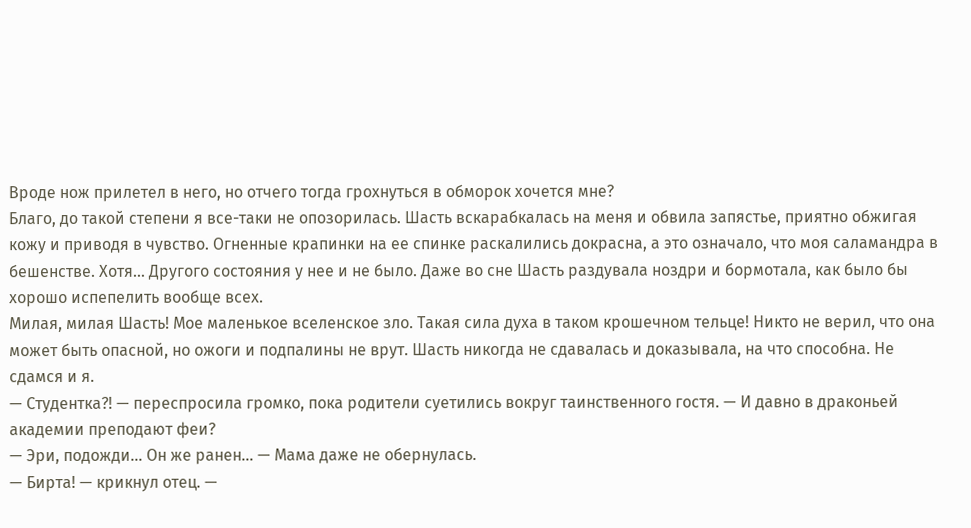Вроде нож прилетел в него, но отчего тогда грохнуться в обморок хочется мне?
Благо, до такой степени я все-таки не опозорилась. Шасть вскарабкалась на меня и обвила запястье, приятно обжигая кожу и приводя в чувство. Огненные крапинки на ее спинке раскалились докрасна, а это означало, что моя саламандра в бешенстве. Хотя… Другого состояния у нее и не было. Даже во сне Шасть раздувала ноздри и бормотала, как было бы хорошо испепелить вообще всех.
Милая, милая Шасть! Мое маленькое вселенское зло. Такая сила духа в таком крошечном тельце! Никто не верил, что она может быть опасной, но ожоги и подпалины не врут. Шасть никогда не сдавалась и доказывала, на что способна. Не сдамся и я.
— Студентка?! — переспросила громко, пока родители суетились вокруг таинственного гостя. — И давно в драконьей академии преподают феи?
— Эри, подожди… Он же ранен… — Мама даже не обернулась.
— Бирта! — крикнул отец. —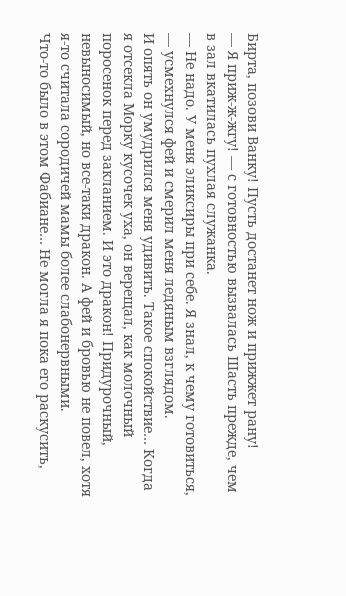Бирта, позови Ванку! Пусть достанет нож и прижжет рану!
— Я приж-ж-жгу! — с готовностью вызвалась Шасть прежде, чем в зал вкатилась пухлая служанка.
— Не надо. У меня эликсиры при себе. Я знал, к чему готовиться, — усмехнулся фей и смерил меня ледяным взглядом.
И опять он умудрился меня удивить. Такое спокойствие… Когда я отсекла Морку кусочек уха, он верещал, как молочный поросенок перед закланием. И это дракон! Придурочный, невыносимый, но все-таки дракон. А фей и бровью не повел, хотя я-то считала сородичей мамы более слабонервными.
Что-то было в этом Фабиане… Не могла я пока его раскусить,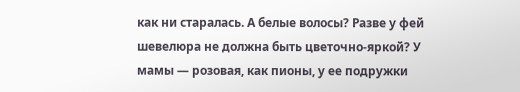как ни старалась. А белые волосы? Разве у фей шевелюра не должна быть цветочно-яркой? У мамы — розовая, как пионы, у ее подружки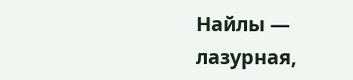Найлы — лазурная,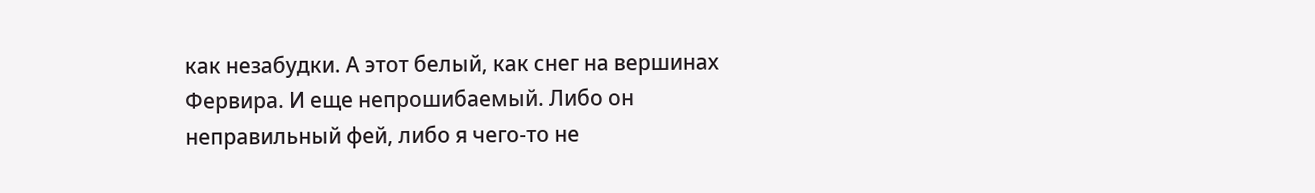как незабудки. А этот белый, как снег на вершинах Фервира. И еще непрошибаемый. Либо он неправильный фей, либо я чего-то не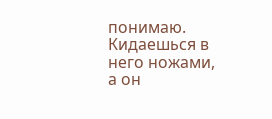понимаю. Кидаешься в него ножами, а он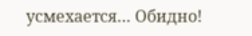усмехается… Обидно!